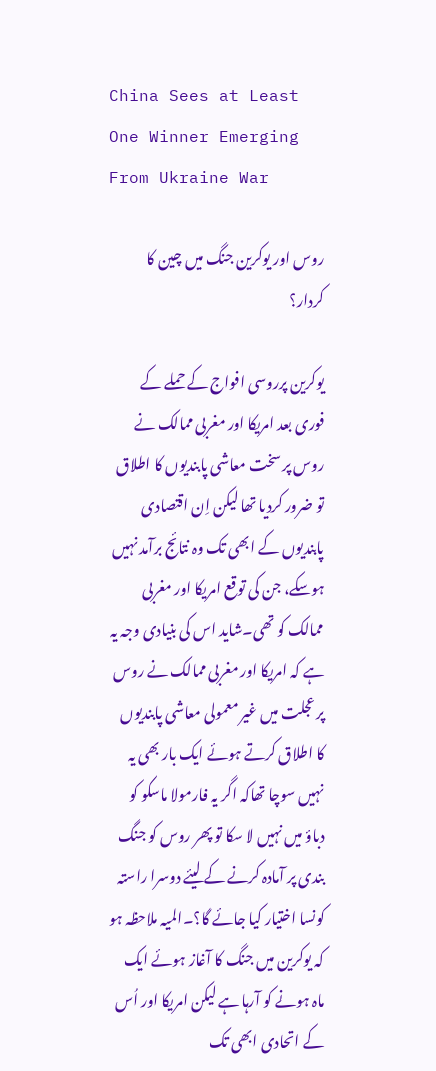China Sees at Least One Winner Emerging From Ukraine War

روس اور یوکرین جنگ میں چین کا کردار؟

یوکرین پرروسی افواج کے حملے کے فوری بعد امریکا اور مغربی ممالک نے روس پر سخت معاشی پابندیوں کا اطلاق تو ضرور کردیا تھا لیکن اِن اقتصادی پابندیوں کے ابھی تک وہ نتائج برآمد نہیں ہوسکے، جن کی توقع امریکا اور مغربی ممالک کو تھی۔شاید اس کی بنیادی وجہ یہ ہے کہ امریکا اور مغربی ممالک نے روس پر عجلت میں غیر معمولی معاشی پابندیوں کا اطلاق کرتے ہوئے ایک بار بھی یہ نہیں سوچا تھاکہ اگر یہ فارمولا ماسکو کو دباؤ میں نہیں لا سکا تو پھر روس کو جنگ بندی پر آمادہ کرنے کے لیئے دوسرا راستہ کونسا اختیار کیا جائے گا؟۔المیہ ملاحظہ ہو کہ یوکرین میں جنگ کا آغاز ہوئے ایک ماہ ہونے کو آرہا ہے لیکن امریکا اور اُس کے اتحادی ابھی تک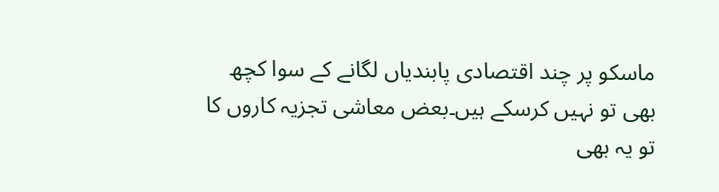ماسکو پر چند اقتصادی پابندیاں لگانے کے سوا کچھ بھی تو نہیں کرسکے ہیں۔بعض معاشی تجزیہ کاروں کا تو یہ بھی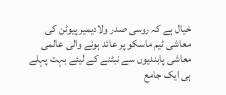خیال ہے کہ روسی صدر ولادیمیر پیوٹن کی معاشی ٹیم ماسکو پر عائد ہونے والی عالمی معاشی پابندیوں سے نبٹنے کے لیئے بہت پہلے ہی ایک جامع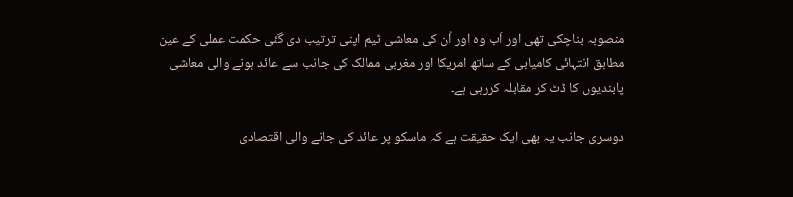منصوبہ بناچکی تھی اور اَب وہ اور اُن کی معاشی ٹیم اپنی ترتیب دی گئی حکمت عملی کے عین مطابق انتہائی کامیابی کے ساتھ امریکا اور مغربی ممالک کی جانب سے عائد ہونے والی معاشی پابندیوں کا ڈٹ کر مقابلہ کررہی ہے۔

دوسری جانب یہ بھی ایک حقیقت ہے کہ ماسکو پر عائد کی جانے والی اقتصادی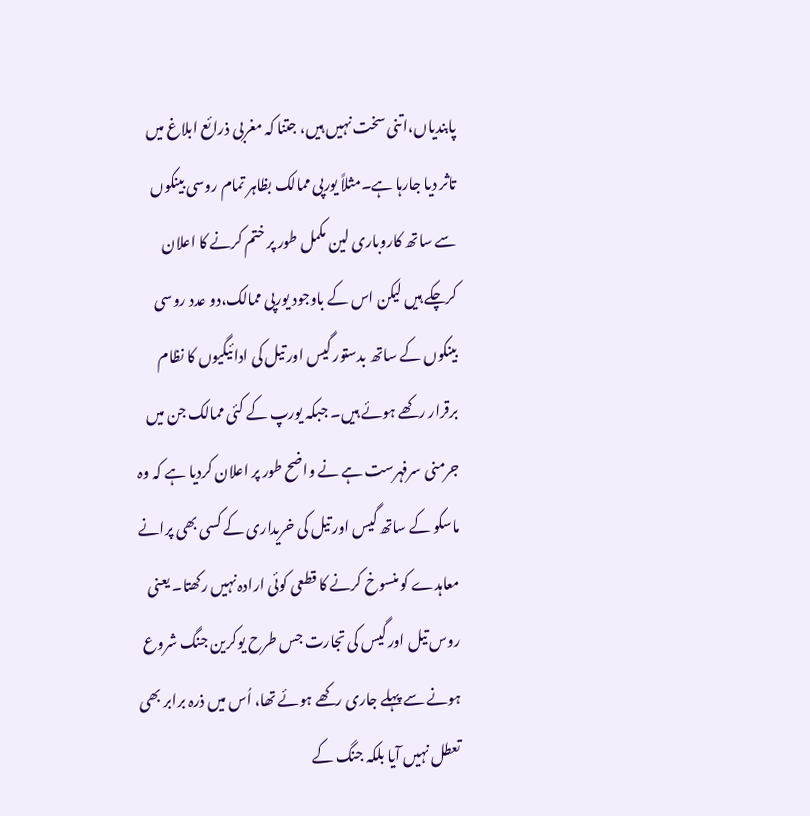پابندیاں،اتنی سخت نہیں ہیں، جتنا کہ مغربی ذرائع ابلاغ میں تاثر دیا جارہا ہے۔مثلاً یورپی ممالک بظاہر تمام روسی بینکوں سے ساتھ کاروباری لین مکمل طور پر ختم کرنے کا اعلان کرچکے ہیں لیکن اس کے باوجود یورپی ممالک،دو عدد روسی بینکوں کے ساتھ بدستور گیس اور تیل کی ادائیگیوں کا نظام برقرار رکھے ہوئے ہیں۔ جبکہ یورپ کے کئی ممالک جن میں جرمنی سرفہرست ہے نے واضح طور پر اعلان کردیا ہے کہ وہ ماسکو کے ساتھ گیس اور تیل کی خریداری کے کسی بھی پرانے معاہدے کو منسوخ کرنے کا قطعی کوئی ارادہ نہیں رکھتا۔ یعنی روس تیل اور گیس کی تجارت جس طرح یوکرین جنگ شروع ہونے سے پہلے جاری رکھے ہوئے تھا، اُس میں ذرہ برابر بھی تعطل نہیں آیا بلکہ جنگ کے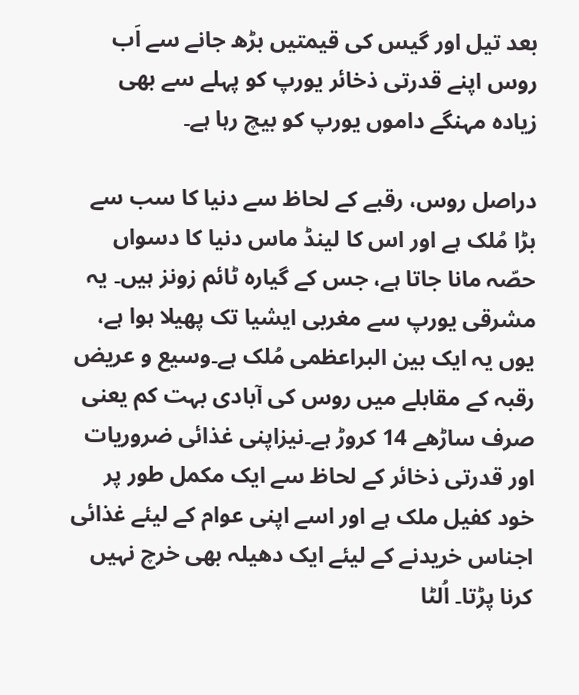بعد تیل اور گیس کی قیمتیں بڑھ جانے سے اَب روس اپنے قدرتی ذخائر یورپ کو پہلے سے بھی زیادہ مہنگے داموں یورپ کو بیچ رہا ہے۔

دراصل روس، رقبے کے لحاظ سے دنیا کا سب سے بڑا مُلک ہے اور اس کا لینڈ ماس دنیا کا دسواں حصّہ مانا جاتا ہے، جس کے گیارہ ٹائم زونز ہیں۔ یہ مشرقی یورپ سے مغربی ایشیا تک پھیلا ہوا ہے، یوں یہ ایک بین البراعظمی مُلک ہے۔وسیع و عریض رقبہ کے مقابلے میں روس کی آبادی بہت کم یعنی صرف ساڑھے 14 کروڑ ہے۔نیزاپنی غذائی ضروریات اور قدرتی ذخائر کے لحاظ سے ایک مکمل طور پر خود کفیل ملک ہے اور اسے اپنی عوام کے لیئے غذائی اجناس خریدنے کے لیئے ایک دھیلہ بھی خرچ نہیں کرنا پڑتا۔ اُلٹا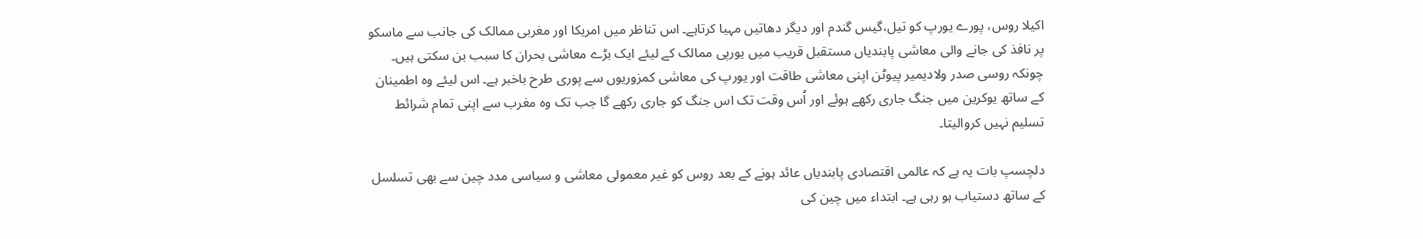اکیلا روس، پورے یورپ کو تیل،گیس گندم اور دیگر دھاتیں مہیا کرتاہے۔ اس تناظر میں امریکا اور مغربی ممالک کی جانب سے ماسکو پر نافذ کی جانے والی معاشی پابندیاں مستقبل قریب میں یورپی ممالک کے لیئے ایک بڑے معاشی بحران کا سبب بن سکتی ہیں۔ چونکہ روسی صدر ولادیمیر پیوٹن اپنی معاشی طاقت اور یورپ کی معاشی کمزوریوں سے پوری طرح باخبر ہے۔ اس لیئے وہ اطمینان کے ساتھ یوکرین میں جنگ جاری رکھے ہوئے اور اُس وقت تک اس جنگ کو جاری رکھے گا جب تک وہ مغرب سے اپنی تمام شرائط تسلیم نہیں کروالیتا۔

دلچسپ بات یہ ہے کہ عالمی اقتصادی پابندیاں عائد ہونے کے بعد روس کو غیر معمولی معاشی و سیاسی مدد چین سے بھی تسلسل کے ساتھ دستیاب ہو رہی ہے۔ ابتداء میں چین کی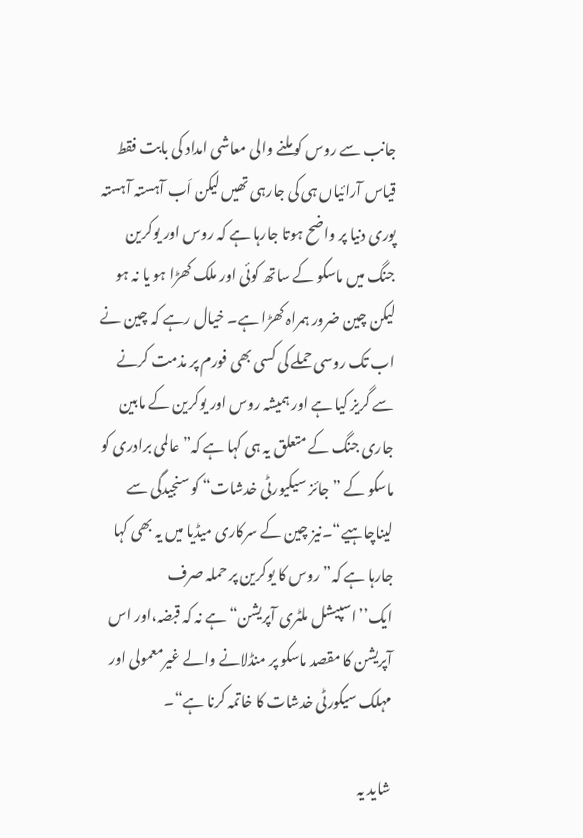جانب سے روس کو ملنے والی معاشی امداد کی بابت فقط قیاس آرائیاں ہی کی جارہی تھیں لیکن اَب آہستہ آہستہ پوری دنیا پر واضح ہوتا جارہا ہے کہ روس اور یوکرین جنگ میں ماسکو کے ساتھ کوئی اور ملک کھڑا ہو یا نہ ہو لیکن چین ضرور ہمراہ کھڑا ہے۔ خیال رہے کہ چین نے اب تک روسی حملے کی کسی بھی فورم پر مذمت کرنے سے گریز کیا ہے اور ہمیشہ روس اور یوکرین کے مابین جاری جنگ کے متعلق یہ ہی کہا ہے کہ”عالمی برادری کو ماسکو کے ”جائز سیکیورٹی خدشات“ کو سنجیدگی سے لیناچاہیے“۔نیز چین کے سرکاری میڈیا میں یہ بھی کہا جارہا ہے کہ”روس کا یوکرین پر حملہ صرف ایک’’اسپیشل ملٹری آپریشن“ ہے نہ کہ قبضہ،اور اس آپریشن کا مقصد ماسکو پر منڈلانے والے غیرمعمولی اور مہلک سیکورٹی خدشات کا خاتمہ کرنا ہے“۔

شاید یہ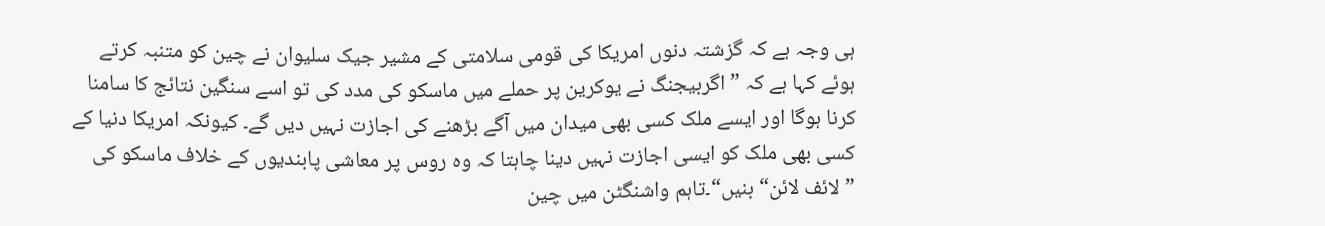ہی وجہ ہے کہ گزشتہ دنوں امریکا کی قومی سلامتی کے مشیر جیک سلیوان نے چین کو متنبہ کرتے ہوئے کہا ہے کہ ”اگربیجنگ نے یوکرین پر حملے میں ماسکو کی مدد کی تو اسے سنگین نتائج کا سامنا کرنا ہوگا اور ایسے ملک کسی بھی میدان میں آگے بڑھنے کی اجازت نہیں دیں گے۔ کیونکہ امریکا دنیا کے کسی بھی ملک کو ایسی اجازت نہیں دینا چاہتا کہ وہ روس پر معاشی پابندیوں کے خلاف ماسکو کی ”لائف لائن“ بنیں“۔تاہم واشنگٹن میں چین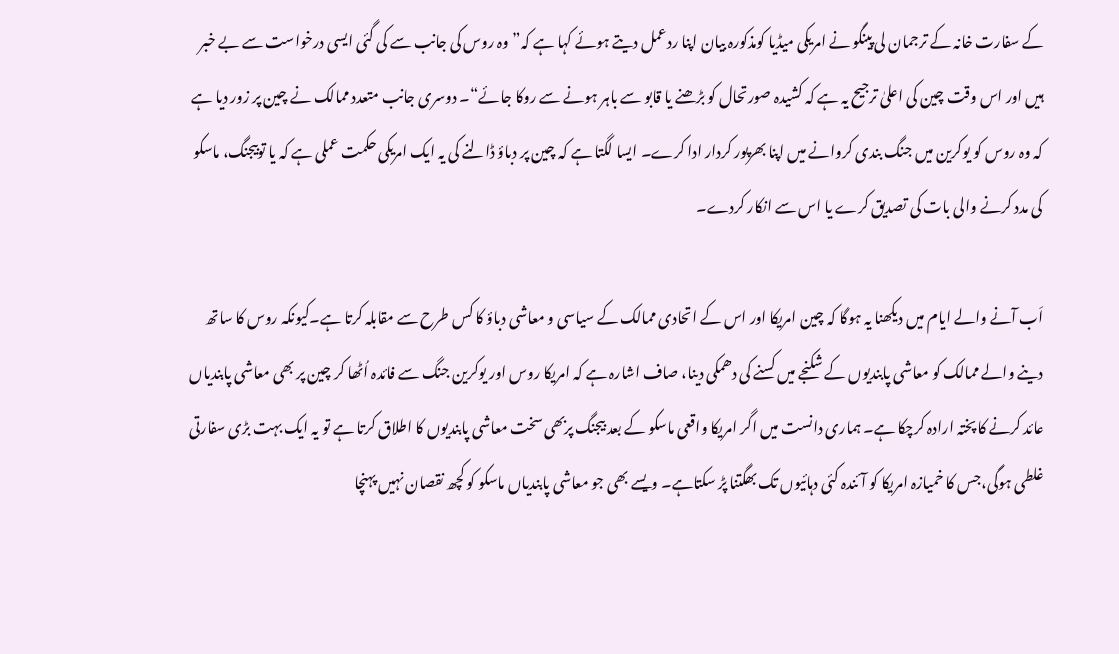کے سفارت خانہ کے ترجمان لی پینگو نے امریکی میڈیا کومذکورہ بیان اپنا ردعمل دیتے ہوئے کہا ہے کہ”وہ روس کی جانب سے کی گئی ایسی درخواست سے بے خبر ہیں اور اس وقت چین کی اعلیٰ ترجیح یہ ہے کہ کشیدہ صورتحال کو بڑھنے یا قابو سے باہر ہونے سے روکا جائے“۔ دوسری جانب متعدد ممالک نے چین پر زور دیا ہے کہ وہ روس کو یوکرین میں جنگ بندی کروانے میں اپنا بھرپور کردار ادا کرے۔ ایسا لگتا ہے کہ چین پر دباؤ ڈالنے کی یہ ایک امریکی حکمت عملی ہے کہ یا توبیجنگ، ماسکو کی مدد کرنے والی بات کی تصدیق کرے یا اس سے انکار کردے۔

اَب آنے والے ایام میں دیکھنا یہ ہوگا کہ چین امریکا اور اس کے اتحادی ممالک کے سیاسی و معاشی دباؤ کا کس طرح سے مقابلہ کرتا ہے۔کیونکہ روس کا ساتھ دینے والے ممالک کو معاشی پابندیوں کے شکنجے میں کسنے کی دھمکی دینا، صاف اشارہ ہے کہ امریکا روس اور یوکرین جنگ سے فائدہ اُٹھا کر چین پر بھی معاشی پابندیاں عائد کرنے کا پختہ ارادہ کرچکا ہے۔ ہماری دانست میں اگر امریکا واقعی ماسکو کے بعد بیجنگ پربھی سخت معاشی پابندیوں کا اطلاق کرتا ہے تو یہ ایک بہت بڑی سفارتی غلطی ہوگی،جس کا خمیازہ امریکا کو آئندہ کئی دہائیوں تک بھگتنا پڑ سکتاہے۔ ویسے بھی جو معاشی پابندیاں ماسکو کو کچھ نقصان نہیں پہنچا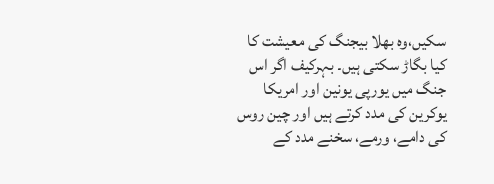سکیں،وہ بھلا بیجنگ کی معیشت کا کیا بگاڑ سکتی ہیں۔ بہرکیف اگر اس جنگ میں یورپی یونین اور امریکا یوکرین کی مدد کرتے ہیں اور چین روس کی دامے، ورمے، سخنے مدد کے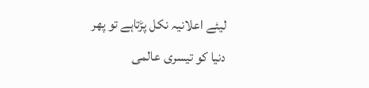لیئے اعلانیہ نکل پڑتاہے تو پھر دنیا کو تیسری عالمی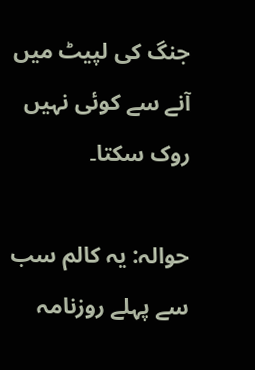جنگ کی لپیٹ میں آنے سے کوئی نہیں روک سکتا۔

حوالہ: یہ کالم سب سے پہلے روزنامہ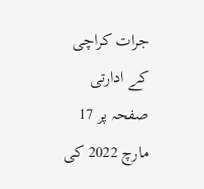جرات کراچی کے ادارتی صفحہ پر 17 مارچ 2022 کی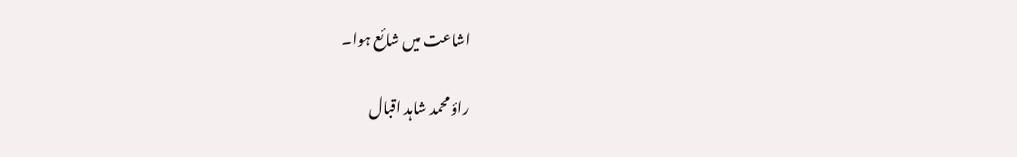اشاعت میں شائع ہوا۔

راؤ محمد شاہد اقبال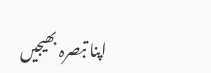اپنا تبصرہ بھیجیں